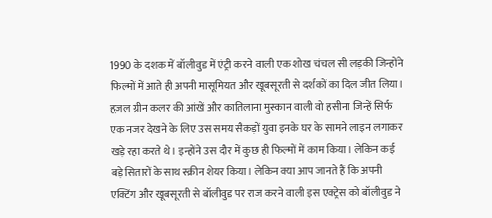1990 के दशक में बॉलीवुड में एंट्री करने वाली एक शोख चंचल सी लड़की जिन्होंने फिल्मों में आते ही अपनी मासूमियत और खूबसूरती से दर्शकों का दिल जीत लिया। हज़ल ग्रीन कलर की आंखें और कातिलाना मुस्कान वाली वो हसीना जिन्हें सिर्फ एक नजर देखने के लिए उस समय सैकड़ों युवा इनके घर के सामने लाइन लगाकर खड़े रहा करते थे। इन्होंने उस दौर में कुछ ही फिल्मों में काम किया। लेकिन कई बड़े सितारों के साथ स्क्रीन शेयर किया। लेकिन क्या आप जानते हैं कि अपनी एक्टिंग और खूबसूरती से बॉलीवुड पर राज करने वाली इस एक्ट्रेस को बॉलीवुड ने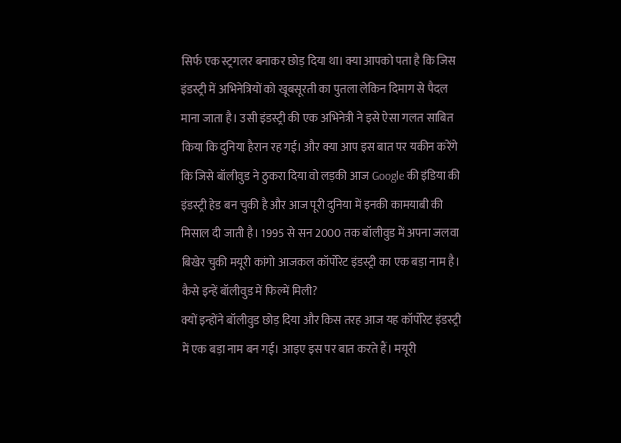सिर्फ एक स्ट्रगलर बनाकर छोड़ दिया था। क्या आपको पता है कि जिस इंडस्ट्री में अभिनेत्रियों को खूबसूरती का पुतला लेकिन दिमाग से पैदल माना जाता है। उसी इंडस्ट्री की एक अभिनेत्री ने इसे ऐसा गलत साबित किया कि दुनिया हैरान रह गई। और क्या आप इस बात पर यकीन करेंगे कि जिसे बॉलीवुड ने ठुकरा दिया वो लड़की आज Google की इंडिया की इंडस्ट्री हेड बन चुकी है और आज पूरी दुनिया में इनकी कामयाबी की मिसाल दी जाती है। 1995 से सन 2000 तक बॉलीवुड में अपना जलवा बिखेर चुकी मयूरी कांगो आजकल कॉर्पोरेट इंडस्ट्री का एक बड़ा नाम है। कैसे इन्हें बॉलीवुड में फिल्में मिली?
क्यों इन्होंने बॉलीवुड छोड़ दिया और किस तरह आज यह कॉर्पोरेट इंडस्ट्री में एक बड़ा नाम बन गई। आइए इस पर बात करते हैं। मयूरी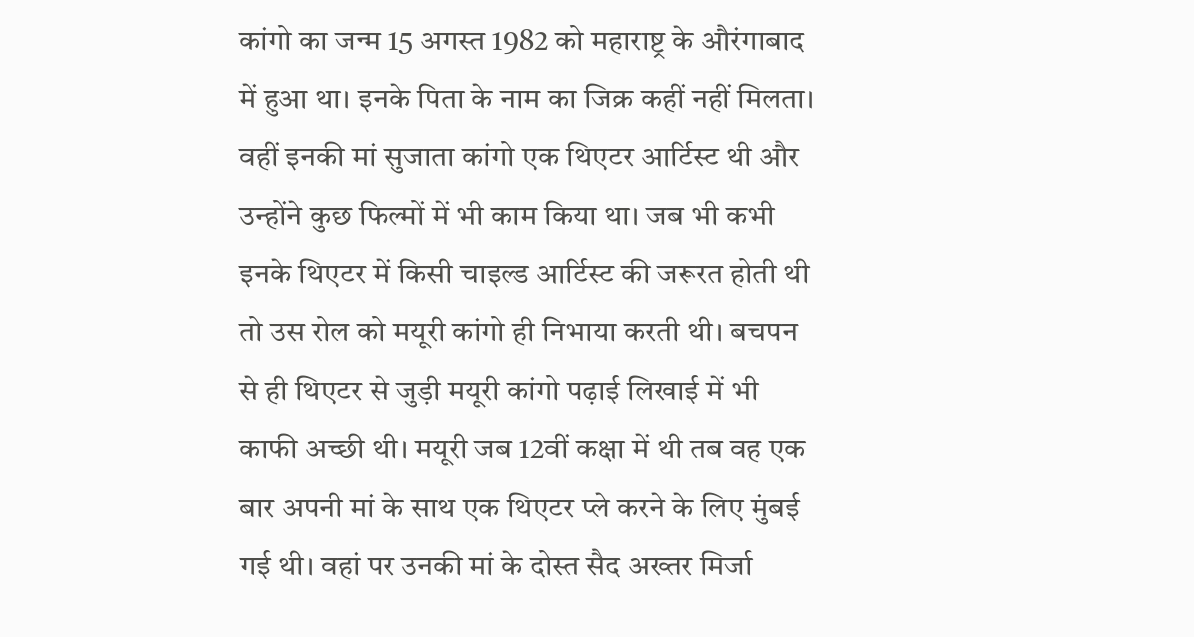कांगो का जन्म 15 अगस्त 1982 को महाराष्ट्र के औरंगाबाद में हुआ था। इनके पिता के नाम का जिक्र कहीं नहीं मिलता। वहीं इनकी मां सुजाता कांगो एक थिएटर आर्टिस्ट थी और उन्होंने कुछ फिल्मों में भी काम किया था। जब भी कभी इनके थिएटर में किसी चाइल्ड आर्टिस्ट की जरूरत होती थी तो उस रोल को मयूरी कांगो ही निभाया करती थी। बचपन से ही थिएटर से जुड़ी मयूरी कांगो पढ़ाई लिखाई में भी काफी अच्छी थी। मयूरी जब 12वीं कक्षा में थी तब वह एक बार अपनी मां के साथ एक थिएटर प्ले करने के लिए मुंबई गई थी। वहां पर उनकी मां के दोस्त सैद अख्तर मिर्जा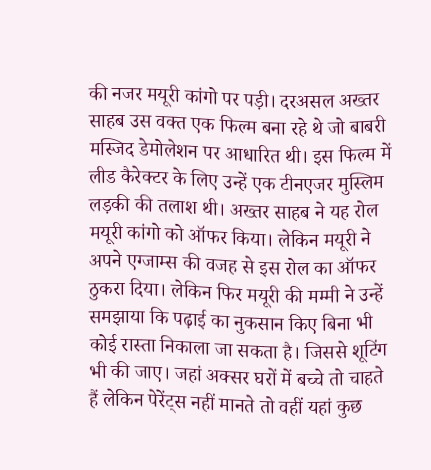की नजर मयूरी कांगो पर पड़ी। दरअसल अख्तर साहब उस वक्त एक फिल्म बना रहे थे जो बाबरी मस्जिद डेमोलेशन पर आधारित थी। इस फिल्म में लीड कैरेक्टर के लिए उन्हें एक टीनएजर मुस्लिम लड़की की तलाश थी। अख्तर साहब ने यह रोल मयूरी कांगो को ऑफर किया। लेकिन मयूरी ने अपने एग्जाम्स की वजह से इस रोल का ऑफर ठुकरा दिया। लेकिन फिर मयूरी की मम्मी ने उन्हें समझाया कि पढ़ाई का नुकसान किए बिना भी कोई रास्ता निकाला जा सकता है। जिससे शूटिंग भी की जाए। जहां अक्सर घरों में बच्चे तो चाहते हैं लेकिन पेरेंट्स नहीं मानते तो वहीं यहां कुछ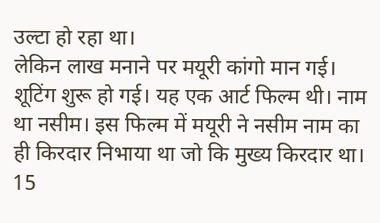उल्टा हो रहा था।
लेकिन लाख मनाने पर मयूरी कांगो मान गई। शूटिंग शुरू हो गई। यह एक आर्ट फिल्म थी। नाम था नसीम। इस फिल्म में मयूरी ने नसीम नाम का ही किरदार निभाया था जो कि मुख्य किरदार था। 15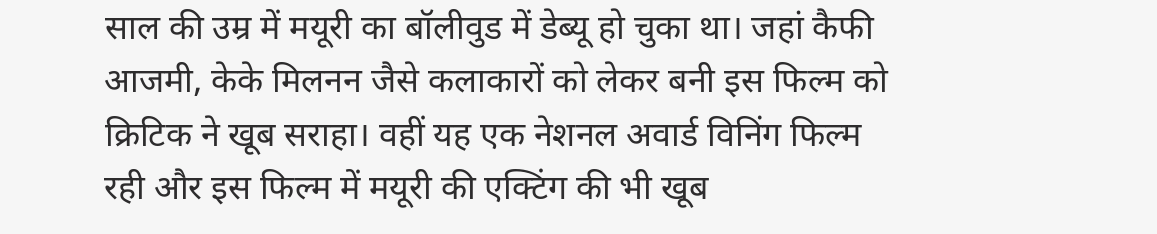साल की उम्र में मयूरी का बॉलीवुड में डेब्यू हो चुका था। जहां कैफी आजमी, केके मिलनन जैसे कलाकारों को लेकर बनी इस फिल्म को क्रिटिक ने खूब सराहा। वहीं यह एक नेशनल अवार्ड विनिंग फिल्म रही और इस फिल्म में मयूरी की एक्टिंग की भी खूब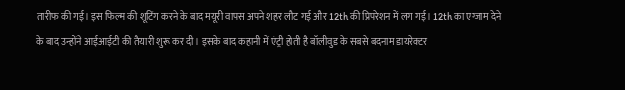तारीफ की गई। इस फिल्म की शूटिंग करने के बाद मयूरी वापस अपने शहर लौट गई और 12th की प्रिपरेशन में लग गई। 12th का एग्जाम देने के बाद उन्होंने आईआईटी की तैयारी शुरू कर दी। इसके बाद कहानी में एंट्री होती है बॉलीवुड के सबसे बदनाम डायरेक्टर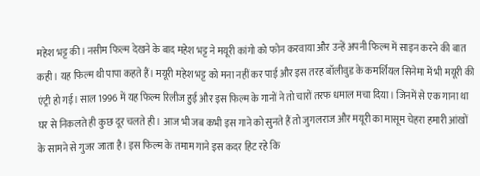महेश भट्ट की। नसीम फिल्म देखने के बाद महेश भट्ट ने मयूरी कांगो को फोन करवाया और उन्हें अपनी फिल्म में साइन करने की बात कही। यह फिल्म थी पापा कहते हैं। मयूरी महेश भट्ट को मना नहीं कर पाई और इस तरह बॉलीवुड के कमर्शियल सिनेमा में भी मयूरी की एंट्री हो गई। साल 1996 में यह फिल्म रिलीज हुई और इस फिल्म के गानों ने तो चारों तरफ धमाल मचा दिया। जिनमें से एक गाना था घर से निकलते ही कुछ दूर चलते ही। आज भी जब कभी इस गाने को सुनते हैं तो जुगलराज और मयूरी का मासूम चेहरा हमारी आंखों के सामने से गुजर जाता है। इस फिल्म के तमाम गाने इस कदर हिट रहे कि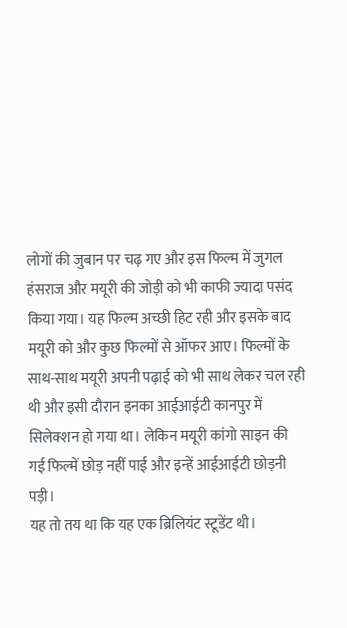लोगों की जुबान पर चढ़ गए और इस फिल्म में जुगल हंसराज और मयूरी की जोड़ी को भी काफी ज्यादा पसंद किया गया। यह फिल्म अच्छी हिट रही और इसके बाद मयूरी को और कुछ फिल्मों से ऑफर आए। फिल्मों के साथ-साथ मयूरी अपनी पढ़ाई को भी साथ लेकर चल रही थी और इसी दौरान इनका आईआईटी कानपुर में सिलेक्शन हो गया था। लेकिन मयूरी कांगो साइन की गई फिल्में छोड़ नहीं पाई और इन्हें आईआईटी छोड़नी पड़ी।
यह तो तय था कि यह एक ब्रिलियंट स्टूडेंट थी।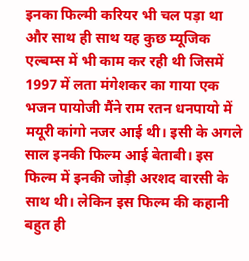इनका फिल्मी करियर भी चल पड़ा था और साथ ही साथ यह कुछ म्यूजिक एल्बम्स में भी काम कर रही थी जिसमें 1997 में लता मंगेशकर का गाया एक भजन पायोजी मैंने राम रतन धनपायो में मयूरी कांगो नजर आई थी। इसी के अगले साल इनकी फिल्म आई बेताबी। इस फिल्म में इनकी जोड़ी अरशद वारसी के साथ थी। लेकिन इस फिल्म की कहानी बहुत ही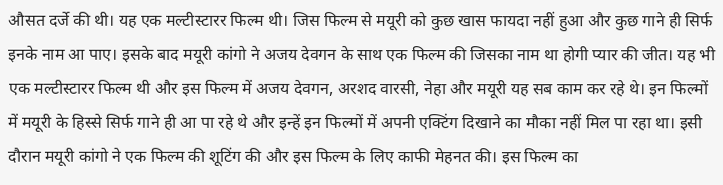औसत दर्जे की थी। यह एक मल्टीस्टारर फिल्म थी। जिस फिल्म से मयूरी को कुछ खास फायदा नहीं हुआ और कुछ गाने ही सिर्फ इनके नाम आ पाए। इसके बाद मयूरी कांगो ने अजय देवगन के साथ एक फिल्म की जिसका नाम था होगी प्यार की जीत। यह भी एक मल्टीस्टारर फिल्म थी और इस फिल्म में अजय देवगन, अरशद वारसी, नेहा और मयूरी यह सब काम कर रहे थे। इन फिल्मों में मयूरी के हिस्से सिर्फ गाने ही आ पा रहे थे और इन्हें इन फिल्मों में अपनी एक्टिंग दिखाने का मौका नहीं मिल पा रहा था। इसी दौरान मयूरी कांगो ने एक फिल्म की शूटिंग की और इस फिल्म के लिए काफी मेहनत की। इस फिल्म का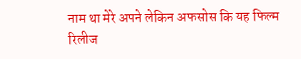नाम था मेरे अपने लेकिन अफसोस कि यह फिल्म रिलीज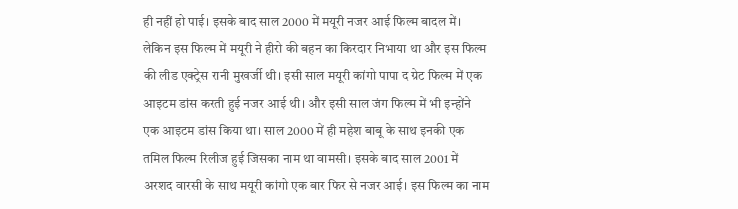ही नहीं हो पाई। इसके बाद साल 2000 में मयूरी नजर आई फिल्म बादल में। लेकिन इस फिल्म में मयूरी ने हीरो की बहन का किरदार निभाया था और इस फिल्म की लीड एक्ट्रेस रानी मुखर्जी थी। इसी साल मयूरी कांगो पापा द ग्रेट फिल्म में एक आइटम डांस करती हुई नजर आई थी। और इसी साल जंग फिल्म में भी इन्होंने एक आइटम डांस किया था। साल 2000 में ही महेश बाबू के साथ इनकी एक तमिल फिल्म रिलीज हुई जिसका नाम था वामसी। इसके बाद साल 2001 में अरशद वारसी के साथ मयूरी कांगो एक बार फिर से नजर आई। इस फिल्म का नाम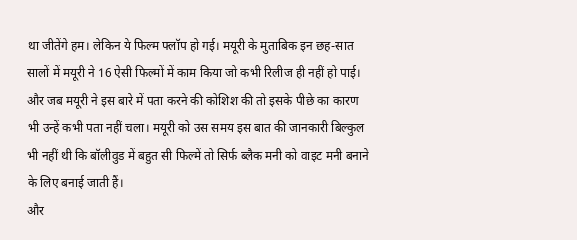था जीतेंगे हम। लेकिन ये फिल्म फ्लॉप हो गई। मयूरी के मुताबिक इन छह-सात सालों में मयूरी ने 16 ऐसी फिल्मों में काम किया जो कभी रिलीज ही नहीं हो पाई। और जब मयूरी ने इस बारे में पता करने की कोशिश की तो इसके पीछे का कारण भी उन्हें कभी पता नहीं चला। मयूरी को उस समय इस बात की जानकारी बिल्कुल भी नहीं थी कि बॉलीवुड में बहुत सी फिल्में तो सिर्फ ब्लैक मनी को वाइट मनी बनाने के लिए बनाई जाती हैं।
और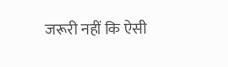जरूरी नहीं कि ऐसी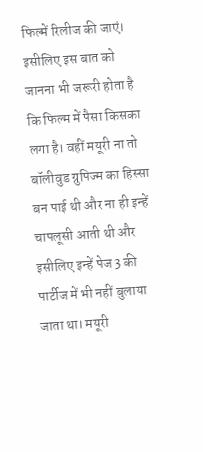फिल्में रिलीज की जाएं। इसीलिए इस बात को जानना भी जरूरी होता है कि फिल्म में पैसा किसका लगा है। वहीं मयूरी ना तो बॉलीवुड ग्रुपिज्म का हिस्सा बन पाई थी और ना ही इन्हें चापलूसी आती थी और इसीलिए इन्हें पेज 3 की पार्टीज में भी नहीं बुलाया जाता था। मयूरी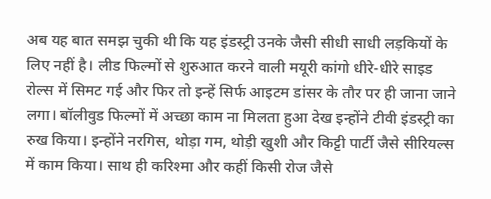अब यह बात समझ चुकी थी कि यह इंडस्ट्री उनके जैसी सीधी साधी लड़कियों के लिए नहीं है। लीड फिल्मों से शुरुआत करने वाली मयूरी कांगो धीरे-धीरे साइड रोल्स में सिमट गई और फिर तो इन्हें सिर्फ आइटम डांसर के तौर पर ही जाना जाने लगा। बॉलीवुड फिल्मों में अच्छा काम ना मिलता हुआ देख इन्होंने टीवी इंडस्ट्री का रुख किया। इन्होंने नरगिस, थोड़ा गम, थोड़ी खुशी और किट्टी पार्टी जैसे सीरियल्स में काम किया। साथ ही करिश्मा और कहीं किसी रोज जैसे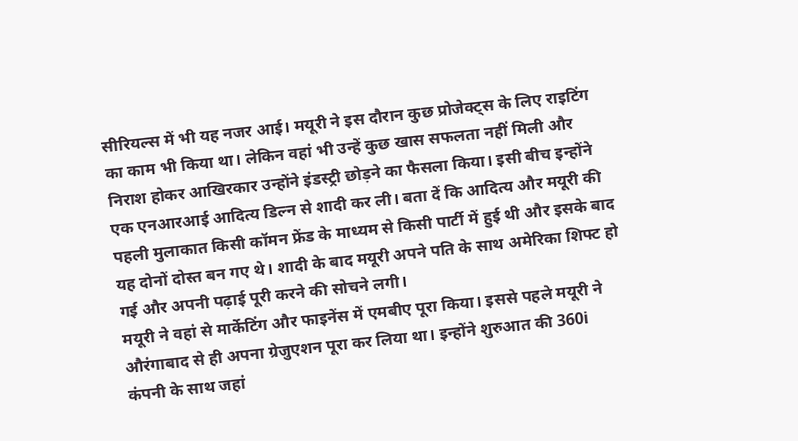सीरियल्स में भी यह नजर आई। मयूरी ने इस दौरान कुछ प्रोजेक्ट्स के लिए राइटिंग का काम भी किया था। लेकिन वहां भी उन्हें कुछ खास सफलता नहीं मिली और निराश होकर आखिरकार उन्होंने इंडस्ट्री छोड़ने का फैसला किया। इसी बीच इन्होंने एक एनआरआई आदित्य डिल्न से शादी कर ली। बता दें कि आदित्य और मयूरी की पहली मुलाकात किसी कॉमन फ्रेंड के माध्यम से किसी पार्टी में हुई थी और इसके बाद यह दोनों दोस्त बन गए थे। शादी के बाद मयूरी अपने पति के साथ अमेरिका शिफ्ट हो गई और अपनी पढ़ाई पूरी करने की सोचने लगी।
मयूरी ने वहां से मार्केटिंग और फाइनेंस में एमबीए पूरा किया। इससे पहले मयूरी ने औरंगाबाद से ही अपना ग्रेजुएशन पूरा कर लिया था। इन्होंने शुरुआत की 360i कंपनी के साथ जहां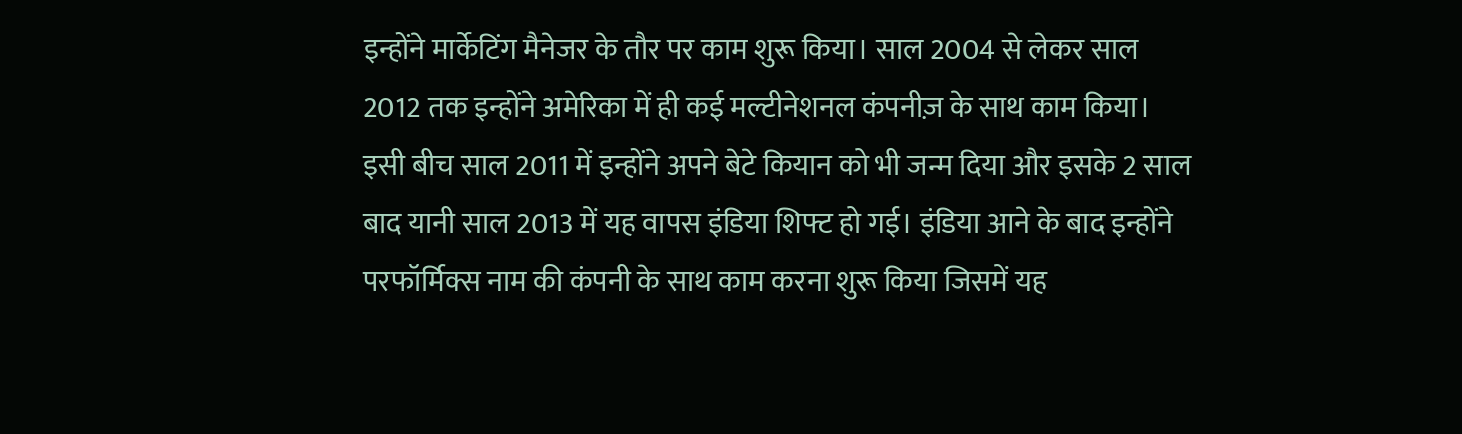इन्होंने मार्केटिंग मैनेजर के तौर पर काम शुरू किया। साल 2004 से लेकर साल 2012 तक इन्होंने अमेरिका में ही कई मल्टीनेशनल कंपनीज़ के साथ काम किया। इसी बीच साल 2011 में इन्होंने अपने बेटे कियान को भी जन्म दिया और इसके 2 साल बाद यानी साल 2013 में यह वापस इंडिया शिफ्ट हो गई। इंडिया आने के बाद इन्होंने परफॉर्मिक्स नाम की कंपनी के साथ काम करना शुरू किया जिसमें यह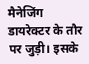मैनेजिंग डायरेक्टर के तौर पर जुड़ी। इसके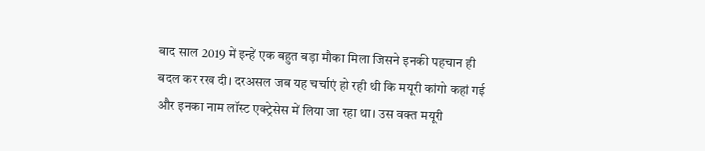बाद साल 2019 में इन्हें एक बहुत बड़ा मौका मिला जिसने इनकी पहचान ही बदल कर रख दी। दरअसल जब यह चर्चाएं हो रही थी कि मयूरी कांगो कहां गई और इनका नाम लॉस्ट एक्ट्रेसेस में लिया जा रहा था। उस वक्त मयूरी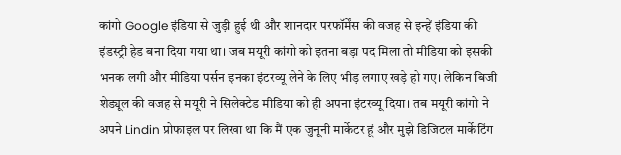कांगो Google इंडिया से जुड़ी हुई थी और शानदार परफॉर्मेंस की वजह से इन्हें इंडिया की इंडस्ट्री हेड बना दिया गया था। जब मयूरी कांगो को इतना बड़ा पद मिला तो मीडिया को इसकी भनक लगी और मीडिया पर्सन इनका इंटरव्यू लेने के लिए भीड़ लगाए खड़े हो गए। लेकिन बिजी शेड्यूल की वजह से मयूरी ने सिलेक्टेड मीडिया को ही अपना इंटरव्यू दिया। तब मयूरी कांगो ने अपने Lindin प्रोफाइल पर लिखा था कि मैं एक जुनूनी मार्केटर हूं और मुझे डिजिटल मार्केटिंग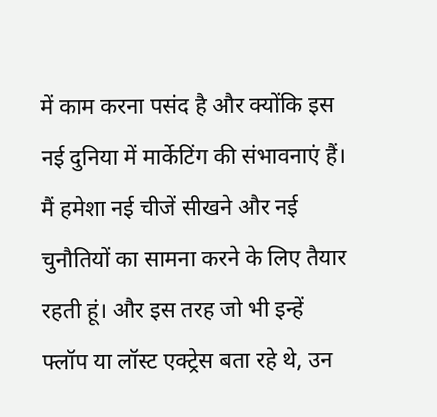में काम करना पसंद है और क्योंकि इस नई दुनिया में मार्केटिंग की संभावनाएं हैं।
मैं हमेशा नई चीजें सीखने और नई चुनौतियों का सामना करने के लिए तैयार रहती हूं। और इस तरह जो भी इन्हें फ्लॉप या लॉस्ट एक्ट्रेस बता रहे थे, उन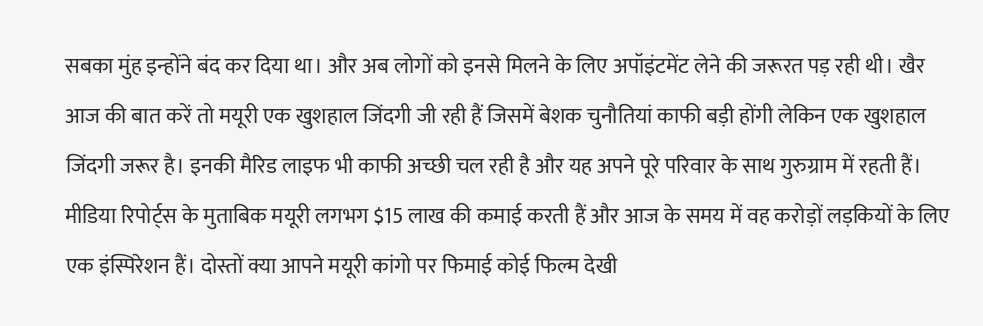सबका मुंह इन्होंने बंद कर दिया था। और अब लोगों को इनसे मिलने के लिए अपॉइंटमेंट लेने की जरूरत पड़ रही थी। खैर आज की बात करें तो मयूरी एक खुशहाल जिंदगी जी रही हैं जिसमें बेशक चुनौतियां काफी बड़ी होंगी लेकिन एक खुशहाल जिंदगी जरूर है। इनकी मैरिड लाइफ भी काफी अच्छी चल रही है और यह अपने पूरे परिवार के साथ गुरुग्राम में रहती हैं। मीडिया रिपोर्ट्स के मुताबिक मयूरी लगभग $15 लाख की कमाई करती हैं और आज के समय में वह करोड़ों लड़कियों के लिए एक इंस्पिरेशन हैं। दोस्तों क्या आपने मयूरी कांगो पर फिमाई कोई फिल्म देखी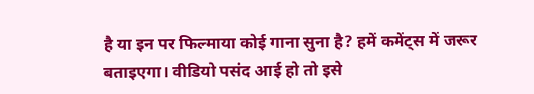है या इन पर फिल्माया कोई गाना सुना है? हमें कमेंट्स में जरूर बताइएगा। वीडियो पसंद आई हो तो इसे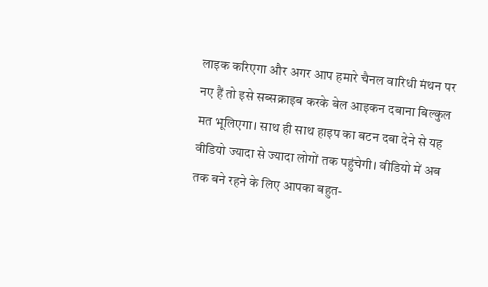लाइक करिएगा और अगर आप हमारे चैनल वारिधी मंथन पर नए हैं तो इसे सब्सक्राइब करके बेल आइकन दबाना बिल्कुल मत भूलिएगा। साथ ही साथ हाइप का बटन दबा देने से यह वीडियो ज्यादा से ज्यादा लोगों तक पहुंचेगी। वीडियो में अब तक बने रहने के लिए आपका बहुत-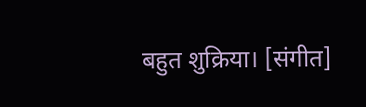बहुत शुक्रिया। [संगीत]